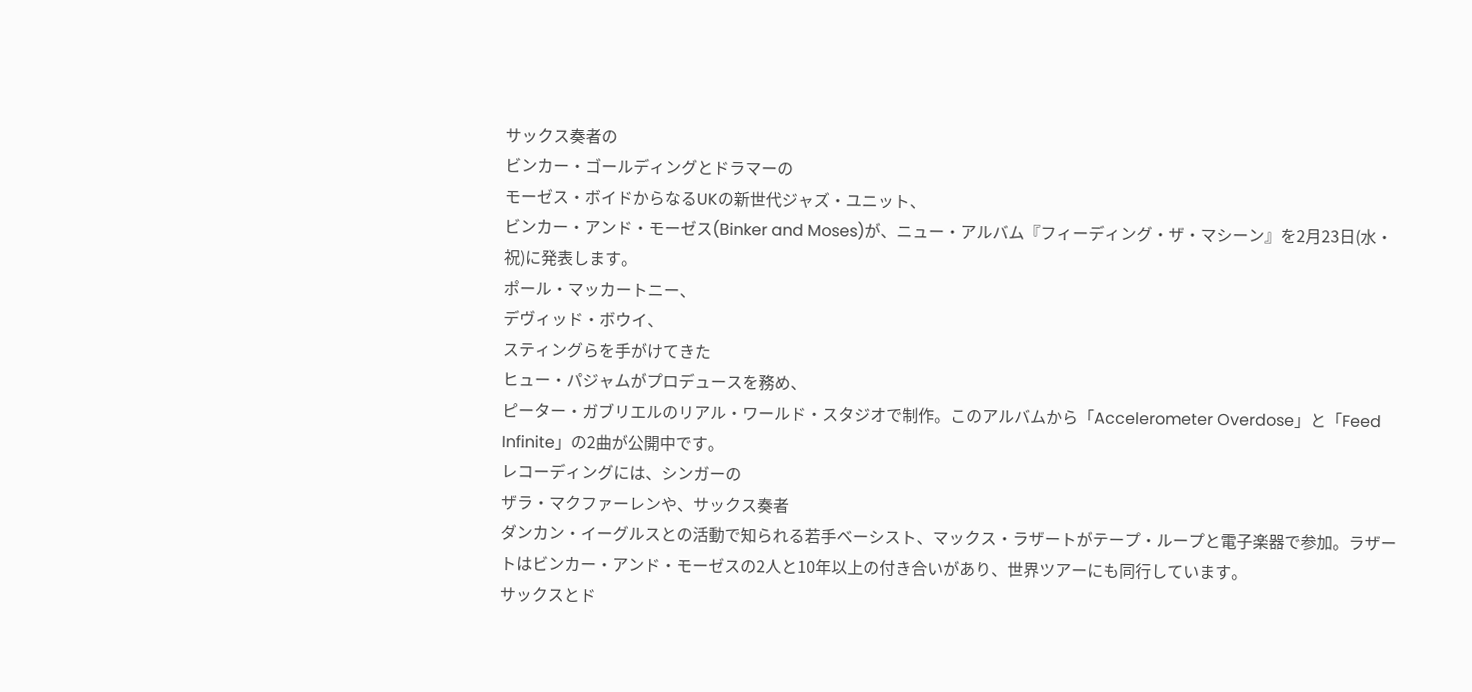サックス奏者の
ビンカー・ゴールディングとドラマーの
モーゼス・ボイドからなるUKの新世代ジャズ・ユニット、
ビンカー・アンド・モーゼス(Binker and Moses)が、ニュー・アルバム『フィーディング・ザ・マシーン』を2月23日(水・祝)に発表します。
ポール・マッカートニー、
デヴィッド・ボウイ、
スティングらを手がけてきた
ヒュー・パジャムがプロデュースを務め、
ピーター・ガブリエルのリアル・ワールド・スタジオで制作。このアルバムから「Accelerometer Overdose」と「Feed Infinite」の2曲が公開中です。
レコーディングには、シンガーの
ザラ・マクファーレンや、サックス奏者
ダンカン・イーグルスとの活動で知られる若手ベーシスト、マックス・ラザートがテープ・ループと電子楽器で参加。ラザートはビンカー・アンド・モーゼスの2人と10年以上の付き合いがあり、世界ツアーにも同行しています。
サックスとド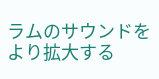ラムのサウンドをより拡大する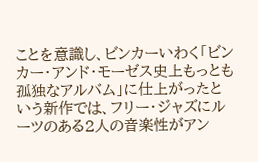ことを意識し、ビンカーいわく「ビンカー・アンド・モーゼス史上もっとも孤独なアルバム」に仕上がったという新作では、フリー・ジャズにルーツのある2人の音楽性がアン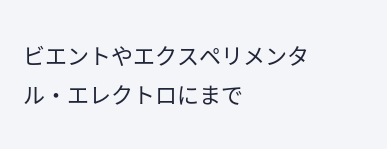ビエントやエクスペリメンタル・エレクトロにまで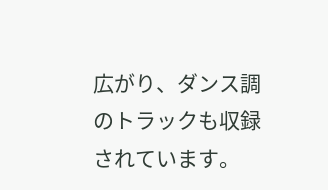広がり、ダンス調のトラックも収録されています。